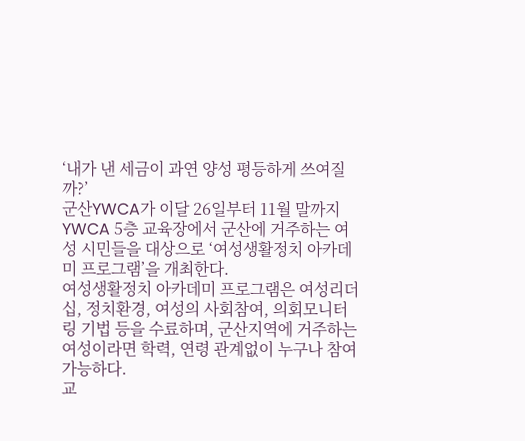‘내가 낸 세금이 과연 양성 평등하게 쓰여질까?’
군산YWCA가 이달 26일부터 11월 말까지 YWCA 5층 교육장에서 군산에 거주하는 여성 시민들을 대상으로 ‘여성생활정치 아카데미 프로그램’을 개최한다.
여성생활정치 아카데미 프로그램은 여성리더십, 정치환경, 여성의 사회참여, 의회모니터링 기법 등을 수료하며, 군산지역에 거주하는 여성이라면 학력, 연령 관계없이 누구나 참여 가능하다.
교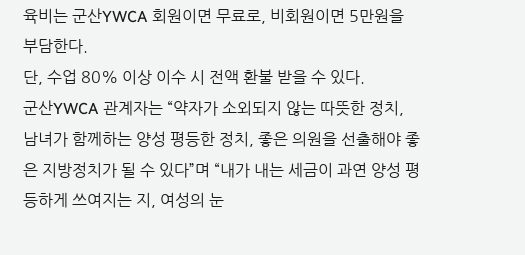육비는 군산YWCA 회원이면 무료로, 비회원이면 5만원을 부담한다.
단, 수업 80% 이상 이수 시 전액 환불 받을 수 있다.
군산YWCA 관계자는 “약자가 소외되지 않는 따뜻한 정치, 남녀가 함께하는 양성 평등한 정치, 좋은 의원을 선출해야 좋은 지방정치가 될 수 있다”며 “내가 내는 세금이 과연 양성 평등하게 쓰여지는 지, 여성의 눈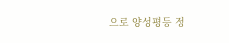으로 양성평등 정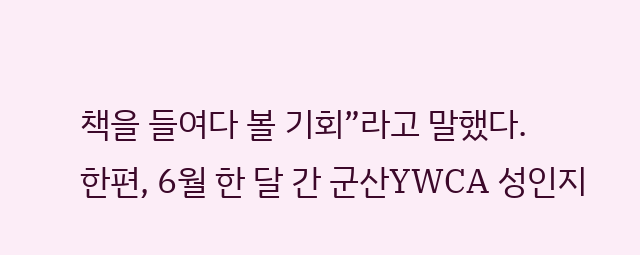책을 들여다 볼 기회”라고 말했다.
한편, 6월 한 달 간 군산YWCA 성인지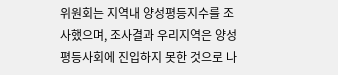위원회는 지역내 양성평등지수를 조사했으며, 조사결과 우리지역은 양성평등사회에 진입하지 못한 것으로 나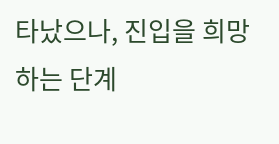타났으나, 진입을 희망하는 단계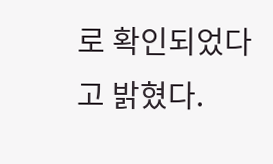로 확인되었다고 밝혔다.